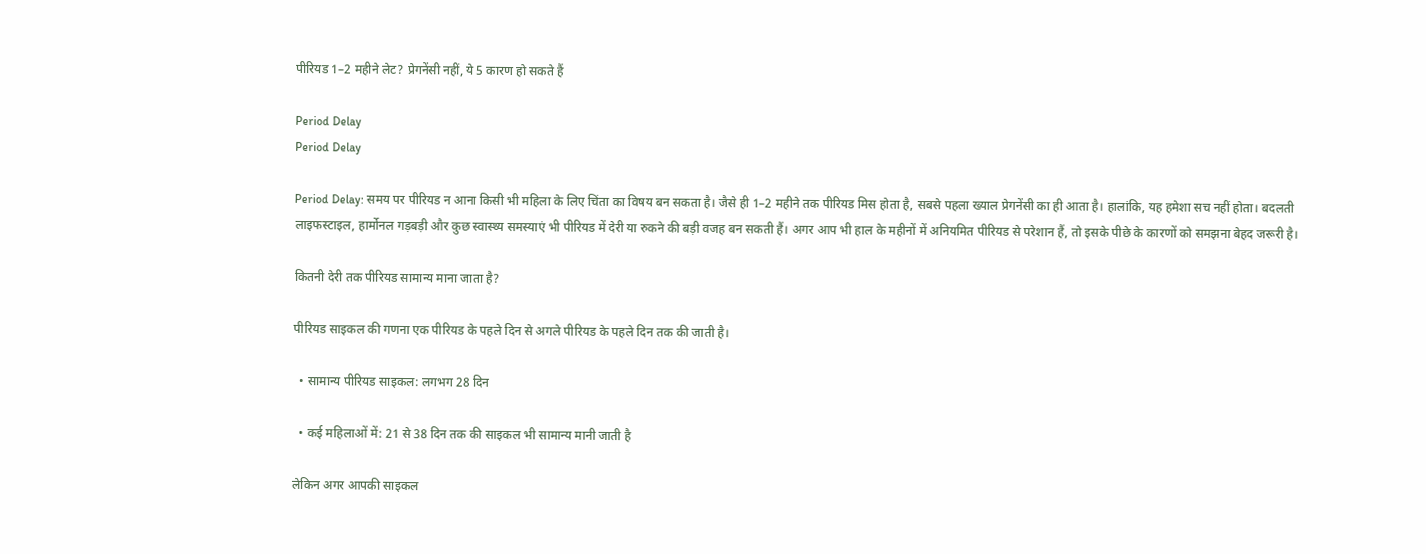पीरियड 1–2 महीने लेट? प्रेगनेंसी नहीं, ये 5 कारण हो सकते हैं

Period Delay
Period Delay

Period Delay: समय पर पीरियड न आना किसी भी महिला के लिए चिंता का विषय बन सकता है। जैसे ही 1–2 महीने तक पीरियड मिस होता है, सबसे पहला ख्याल प्रेगनेंसी का ही आता है। हालांकि, यह हमेशा सच नहीं होता। बदलती लाइफस्टाइल, हार्मोनल गड़बड़ी और कुछ स्वास्थ्य समस्याएं भी पीरियड में देरी या रुकने की बड़ी वजह बन सकती हैं। अगर आप भी हाल के महीनों में अनियमित पीरियड से परेशान हैं, तो इसके पीछे के कारणों को समझना बेहद जरूरी है।

कितनी देरी तक पीरियड सामान्य माना जाता है?

पीरियड साइकल की गणना एक पीरियड के पहले दिन से अगले पीरियड के पहले दिन तक की जाती है।

  • सामान्य पीरियड साइकल: लगभग 28 दिन

  • कई महिलाओं में: 21 से 38 दिन तक की साइकल भी सामान्य मानी जाती है

लेकिन अगर आपकी साइकल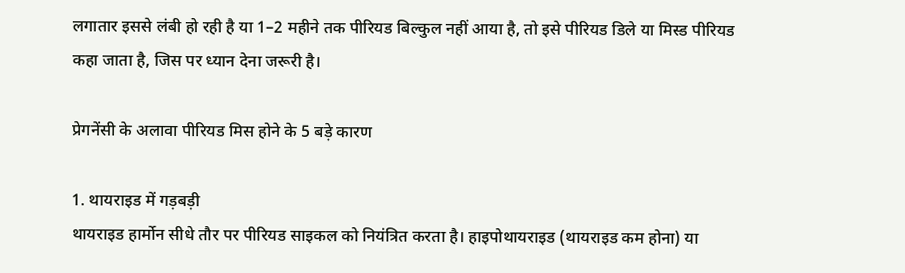लगातार इससे लंबी हो रही है या 1–2 महीने तक पीरियड बिल्कुल नहीं आया है, तो इसे पीरियड डिले या मिस्ड पीरियड कहा जाता है, जिस पर ध्यान देना जरूरी है।

प्रेगनेंसी के अलावा पीरियड मिस होने के 5 बड़े कारण

1. थायराइड में गड़बड़ी
थायराइड हार्मोन सीधे तौर पर पीरियड साइकल को नियंत्रित करता है। हाइपोथायराइड (थायराइड कम होना) या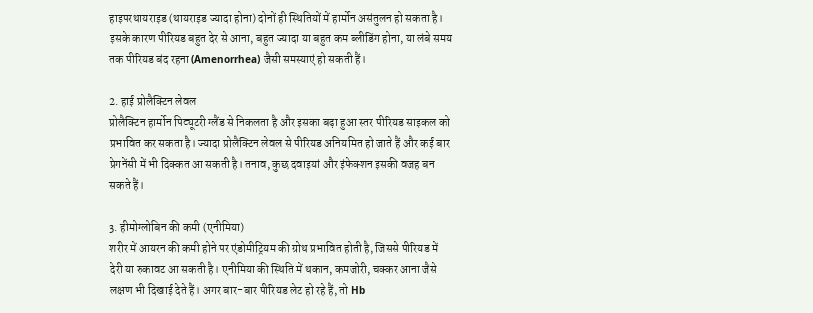हाइपरथायराइड (थायराइड ज्यादा होना) दोनों ही स्थितियों में हार्मोन असंतुलन हो सकता है। इसके कारण पीरियड बहुत देर से आना, बहुत ज्यादा या बहुत कम ब्लीडिंग होना, या लंबे समय तक पीरियड बंद रहना (Amenorrhea) जैसी समस्याएं हो सकती हैं।

2. हाई प्रोलैक्टिन लेवल
प्रोलैक्टिन हार्मोन पिट्यूटरी ग्लैंड से निकलता है और इसका बढ़ा हुआ स्तर पीरियड साइकल को प्रभावित कर सकता है। ज्यादा प्रोलैक्टिन लेवल से पीरियड अनियमित हो जाते हैं और कई बार प्रेगनेंसी में भी दिक्कत आ सकती है। तनाव, कुछ दवाइयां और इंफेक्शन इसकी वजह बन सकते हैं।

3. हीमोग्लोबिन की कमी (एनीमिया)
शरीर में आयरन की कमी होने पर एंडोमीट्रियम की ग्रोथ प्रभावित होती है, जिससे पीरियड में देरी या रुकावट आ सकती है। एनीमिया की स्थिति में थकान, कमजोरी, चक्कर आना जैसे लक्षण भी दिखाई देते हैं। अगर बार-बार पीरियड लेट हो रहे हैं, तो Hb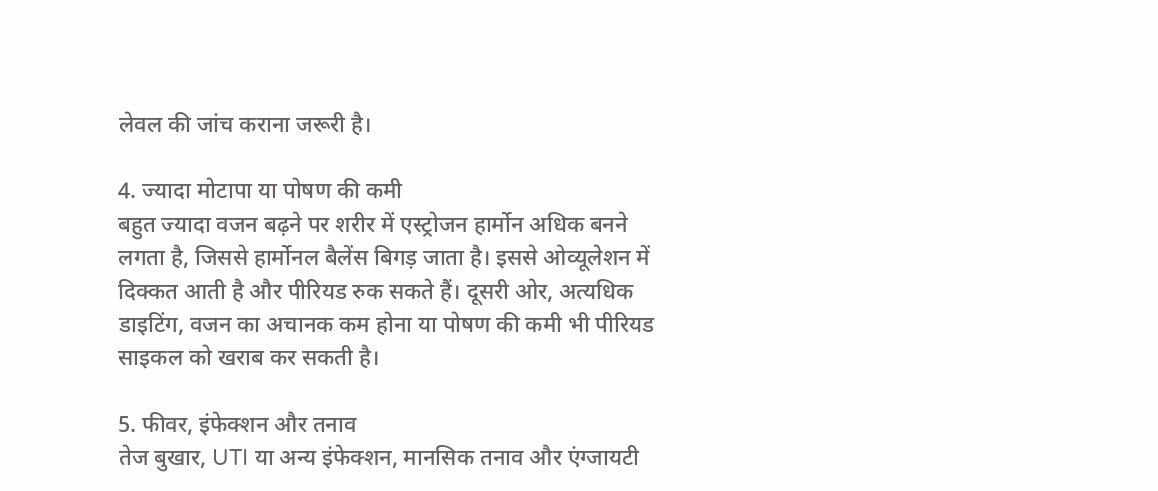लेवल की जांच कराना जरूरी है।

4. ज्यादा मोटापा या पोषण की कमी
बहुत ज्यादा वजन बढ़ने पर शरीर में एस्ट्रोजन हार्मोन अधिक बनने लगता है, जिससे हार्मोनल बैलेंस बिगड़ जाता है। इससे ओव्यूलेशन में दिक्कत आती है और पीरियड रुक सकते हैं। दूसरी ओर, अत्यधिक डाइटिंग, वजन का अचानक कम होना या पोषण की कमी भी पीरियड साइकल को खराब कर सकती है।

5. फीवर, इंफेक्शन और तनाव
तेज बुखार, UTI या अन्य इंफेक्शन, मानसिक तनाव और एंग्जायटी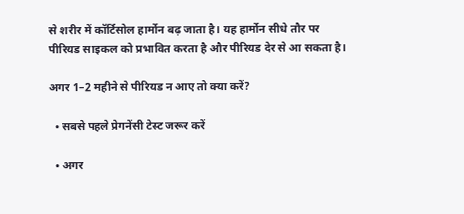से शरीर में कॉर्टिसोल हार्मोन बढ़ जाता है। यह हार्मोन सीधे तौर पर पीरियड साइकल को प्रभावित करता है और पीरियड देर से आ सकता है।

अगर 1–2 महीने से पीरियड न आए तो क्या करें?

  • सबसे पहले प्रेगनेंसी टेस्ट जरूर करें

  • अगर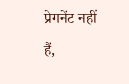प्रेगनेंट नहीं हैं,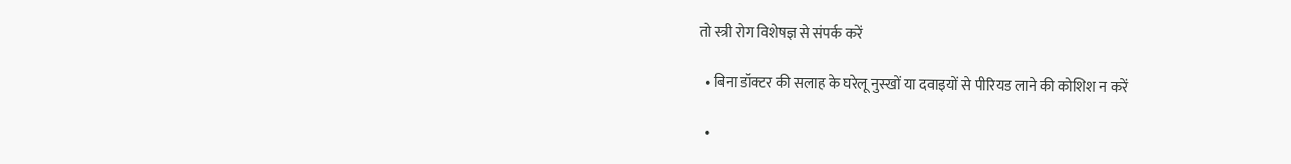तो स्त्री रोग विशेषज्ञ से संपर्क करें

  • बिना डॉक्टर की सलाह के घरेलू नुस्खों या दवाइयों से पीरियड लाने की कोशिश न करें

  •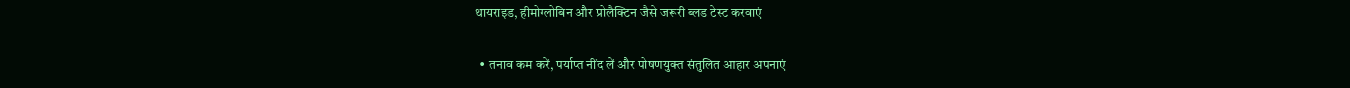थायराइड, हीमोग्लोबिन और प्रोलैक्टिन जैसे जरूरी ब्लड टेस्ट करवाएं

  • तनाव कम करें, पर्याप्त नींद लें और पोषणयुक्त संतुलित आहार अपनाएं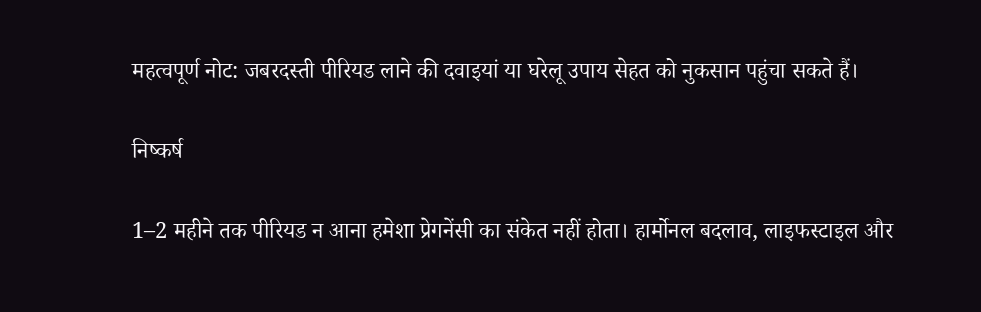महत्वपूर्ण नोट: जबरदस्ती पीरियड लाने की दवाइयां या घरेलू उपाय सेहत को नुकसान पहुंचा सकते हैं।

निष्कर्ष

1–2 महीने तक पीरियड न आना हमेशा प्रेगनेंसी का संकेत नहीं होता। हार्मोनल बदलाव, लाइफस्टाइल और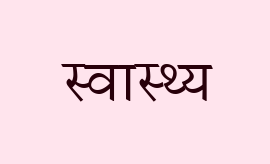स्वास्थ्य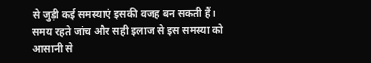से जुड़ी कई समस्याएं इसकी वजह बन सकती हैं। समय रहते जांच और सही इलाज से इस समस्या को आसानी से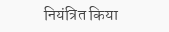नियंत्रित किया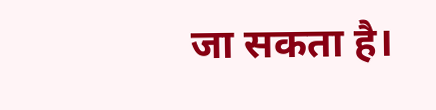जा सकता है।